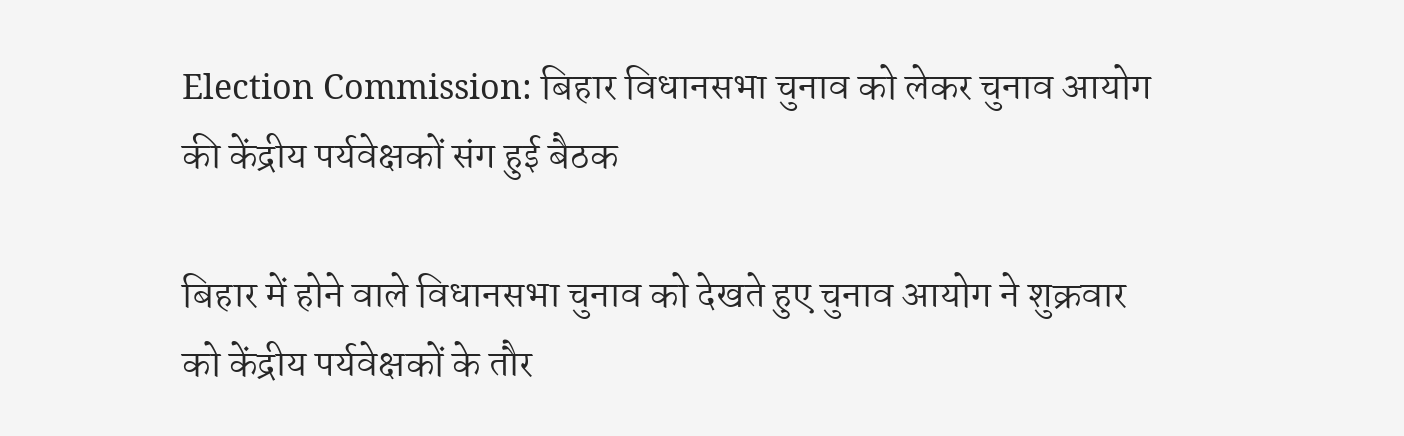Election Commission: बिहार विधानसभा चुनाव को लेकर चुनाव आयोग की केंद्रीय पर्यवेक्षकों संग हुई बैठक

बिहार में होने वाले विधानसभा चुनाव को देखते हुए चुनाव आयोग ने शुक्रवार को केंद्रीय पर्यवेक्षकों के तौर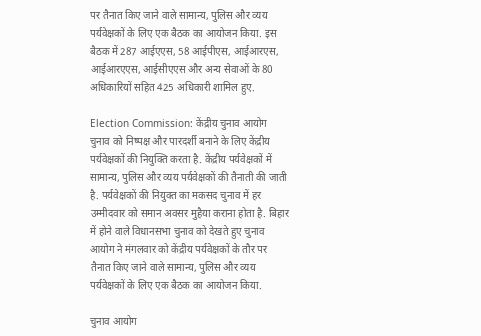पर तैनात किए जाने वाले सामान्य, पुलिस और व्यय पर्यवेक्षकों के लिए एक बैठक का आयोजन किया. इस बैठक में 287 आईएएस, 58 आईपीएस, आईआरएस, आईआरएएस, आईसीएएस और अन्य सेवाओं के 80 अधिकारियों सहित 425 अधिकारी शामिल हुए.

Election Commission: केंद्रीय चुनाव आयोग चुनाव को निष्पक्ष और पारदर्शी बनाने के लिए केंद्रीय पर्यवेक्षकों की नियुक्ति करता है. केंद्रीय पर्यवेक्षकों में सामान्य, पुलिस और व्यय पर्यवेक्षकों की तैनाती की जाती है. पर्यवेक्षकों की नियुक्त का मकसद चुनाव में हर उम्मीदवार को समान अवसर मुहैया कराना होता है. बिहार में होने वाले विधानसभा चुनाव को देखते हुए चुनाव आयोग ने मंगलवार को केंद्रीय पर्यवेक्षकों के तौर पर तैनात किए जाने वाले सामान्य, पुलिस और व्यय पर्यवेक्षकों के लिए एक बैठक का आयोजन किया.

चुनाव आयोग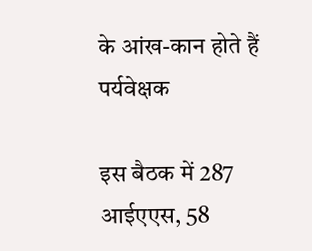के आंख-कान होते हैं पर्यवेक्षक

इस बैठक में 287 आईएएस, 58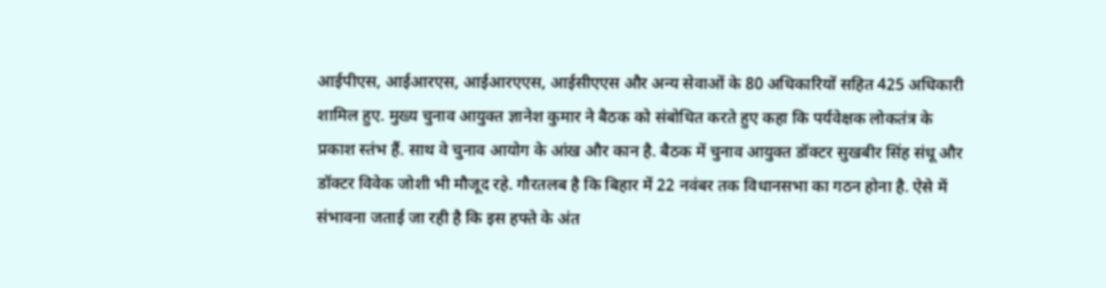आईपीएस, आईआरएस, आईआरएएस, आईसीएएस और अन्य सेवाओं के 80 अधिकारियों सहित 425 अधिकारी शामिल हुए. मुख्य चुनाव आयुक्त ज्ञानेश कुमार ने बैठक को संबोधित करते हुए कहा कि पर्यवेक्षक लोकतंत्र के प्रकाश स्तंभ हैं. साथ वे चुनाव आयोग के आंख और कान है. बैठक में चुनाव आयुक्त डॉक्टर सुखबीर सिंह संधू और डॉक्टर विवेक जोशी भी मौजूद रहे. गौरतलब है कि बिहार में 22 नवंबर तक विधानसभा का गठन होना है. ऐसे में संभावना जताई जा रही है कि इस हफ्ते के अंत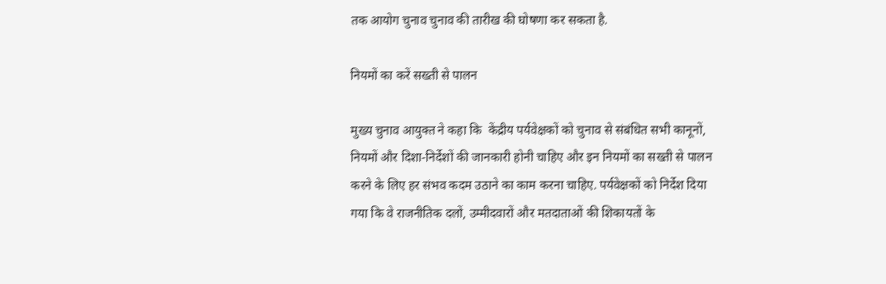तक आयोग चुनाव चुनाव की तारीख की घोषणा कर सकता है.

नियमों का करें सख्ती से पालन

मुख्य चुनाव आयुक्त ने कहा कि  केंद्रीय पर्यवेक्षकों को चुनाव से संबंधित सभी कानूनों, नियमों और दिशा-निर्देशों की जानकारी होनी चाहिए और इन नियमों का सख्ती से पालन करने के लिए हर संभव कदम उठाने का काम करना चाहिए. पर्यवेक्षकों को निर्देश दिया गया कि वे राजनीतिक दलों, उम्मीदवारों और मतदाताओं की शिकायतों के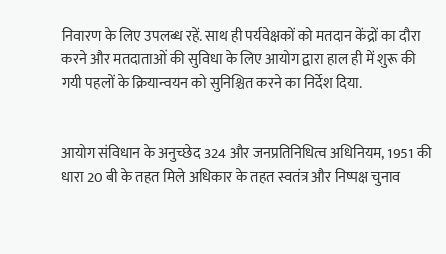निवारण के लिए उपलब्ध रहें. साथ ही पर्यवेक्षकों को मतदान केंद्रों का दौरा करने और मतदाताओं की सुविधा के लिए आयोग द्वारा हाल ही में शुरू की गयी पहलों के क्रियान्वयन को सुनिश्चित करने का निर्देश दिया.


आयोग संविधान के अनुच्छेद 324 और जनप्रतिनिधित्व अधिनियम, 1951 की धारा 20 बी के तहत मिले अधिकार के तहत स्वतंत्र और निष्पक्ष चुनाव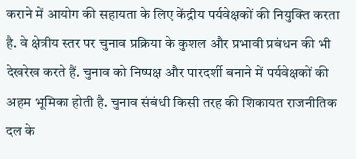कराने में आयोग की सहायता के लिए केंद्रीय पर्यवेक्षकों की नियुक्ति करता है. वे क्षेत्रीय स्तर पर चुनाव प्रक्रिया के कुशल और प्रभावी प्रबंधन की भी देखरेख करते हैं. चुनाव को निष्पक्ष और पारदर्शी बनाने में पर्यवेक्षकों की अहम भूमिका होती है. चुनाव संबंधी किसी तरह की शिकायत राजनीतिक दल के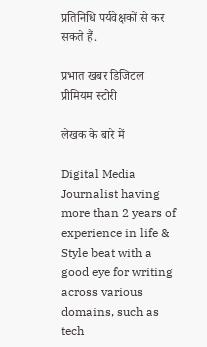प्रतिनिधि पर्यवेक्षकों से कर सकते हैं.

प्रभात खबर डिजिटल प्रीमियम स्टोरी

लेखक के बारे में

Digital Media Journalist having more than 2 years of experience in life & Style beat with a good eye for writing across various domains, such as tech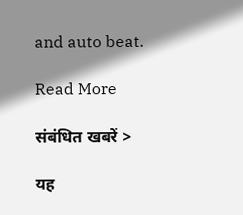and auto beat.

Read More

संबंधित खबरें >

यह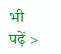भी पढ़ें >